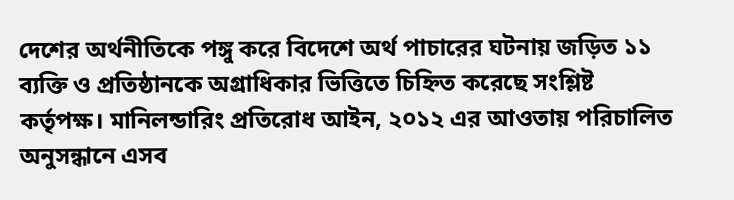দেশের অর্থনীতিকে পঙ্গু করে বিদেশে অর্থ পাচারের ঘটনায় জড়িত ১১ ব্যক্তি ও প্রতিষ্ঠানকে অগ্রাধিকার ভিত্তিতে চিহ্নিত করেছে সংশ্লিষ্ট কর্তৃপক্ষ। মানিলন্ডারিং প্রতিরোধ আইন, ২০১২ এর আওতায় পরিচালিত অনুসন্ধানে এসব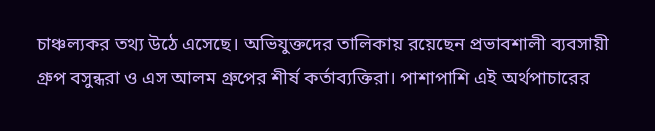চাঞ্চল্যকর তথ্য উঠে এসেছে। অভিযুক্তদের তালিকায় রয়েছেন প্রভাবশালী ব্যবসায়ী গ্রুপ বসুন্ধরা ও এস আলম গ্রুপের শীর্ষ কর্তাব্যক্তিরা। পাশাপাশি এই অর্থপাচারের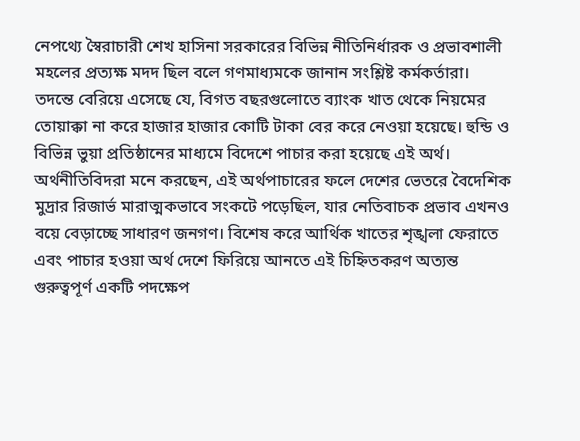নেপথ্যে স্বৈরাচারী শেখ হাসিনা সরকারের বিভিন্ন নীতিনির্ধারক ও প্রভাবশালী মহলের প্রত্যক্ষ মদদ ছিল বলে গণমাধ্যমকে জানান সংশ্লিষ্ট কর্মকর্তারা।
তদন্তে বেরিয়ে এসেছে যে, বিগত বছরগুলোতে ব্যাংক খাত থেকে নিয়মের তোয়াক্কা না করে হাজার হাজার কোটি টাকা বের করে নেওয়া হয়েছে। হুন্ডি ও বিভিন্ন ভুয়া প্রতিষ্ঠানের মাধ্যমে বিদেশে পাচার করা হয়েছে এই অর্থ। অর্থনীতিবিদরা মনে করছেন, এই অর্থপাচারের ফলে দেশের ভেতরে বৈদেশিক মুদ্রার রিজার্ভ মারাত্মকভাবে সংকটে পড়েছিল, যার নেতিবাচক প্রভাব এখনও বয়ে বেড়াচ্ছে সাধারণ জনগণ। বিশেষ করে আর্থিক খাতের শৃঙ্খলা ফেরাতে এবং পাচার হওয়া অর্থ দেশে ফিরিয়ে আনতে এই চিহ্নিতকরণ অত্যন্ত গুরুত্বপূর্ণ একটি পদক্ষেপ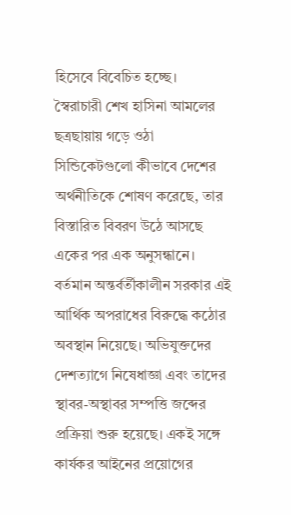হিসেবে বিবেচিত হচ্ছে।
স্বৈরাচারী শেখ হাসিনা আমলের ছত্রছায়ায় গড়ে ওঠা সিন্ডিকেটগুলো কীভাবে দেশের অর্থনীতিকে শোষণ করেছে, তার বিস্তারিত বিবরণ উঠে আসছে একের পর এক অনুসন্ধানে। বর্তমান অন্তর্বর্তীকালীন সরকার এই আর্থিক অপরাধের বিরুদ্ধে কঠোর অবস্থান নিয়েছে। অভিযুক্তদের দেশত্যাগে নিষেধাজ্ঞা এবং তাদের স্থাবর-অস্থাবর সম্পত্তি জব্দের প্রক্রিয়া শুরু হয়েছে। একই সঙ্গে কার্যকর আইনের প্রয়োগের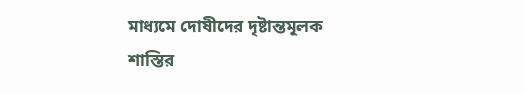মাধ্যমে দোষীদের দৃষ্টান্তমূলক শাস্তির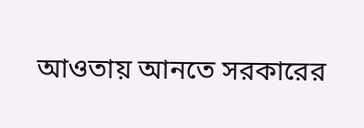আওতায় আনতে সরকারের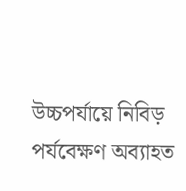উচ্চপর্যায়ে নিবিড় পর্যবেক্ষণ অব্যাহত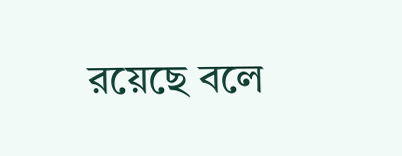রয়েছে বলে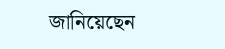জানিয়েছেন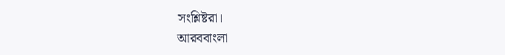সংশ্লিষ্টরা।
আরববাংলা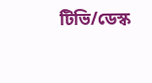টিভি/ডেস্ক